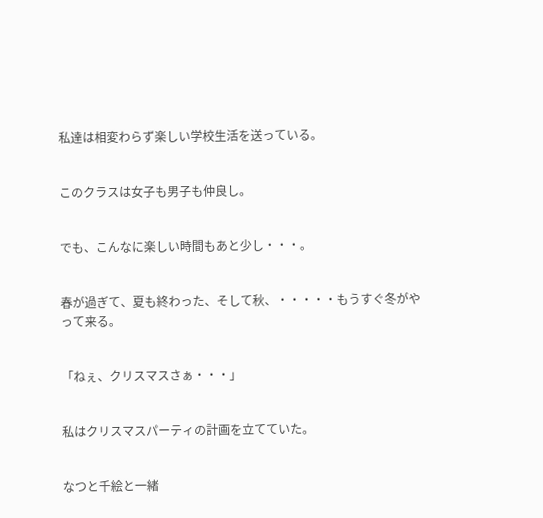私達は相変わらず楽しい学校生活を送っている。


このクラスは女子も男子も仲良し。


でも、こんなに楽しい時間もあと少し・・・。


春が過ぎて、夏も終わった、そして秋、・・・・・もうすぐ冬がやって来る。


「ねぇ、クリスマスさぁ・・・」


私はクリスマスパーティの計画を立てていた。


なつと千絵と一緒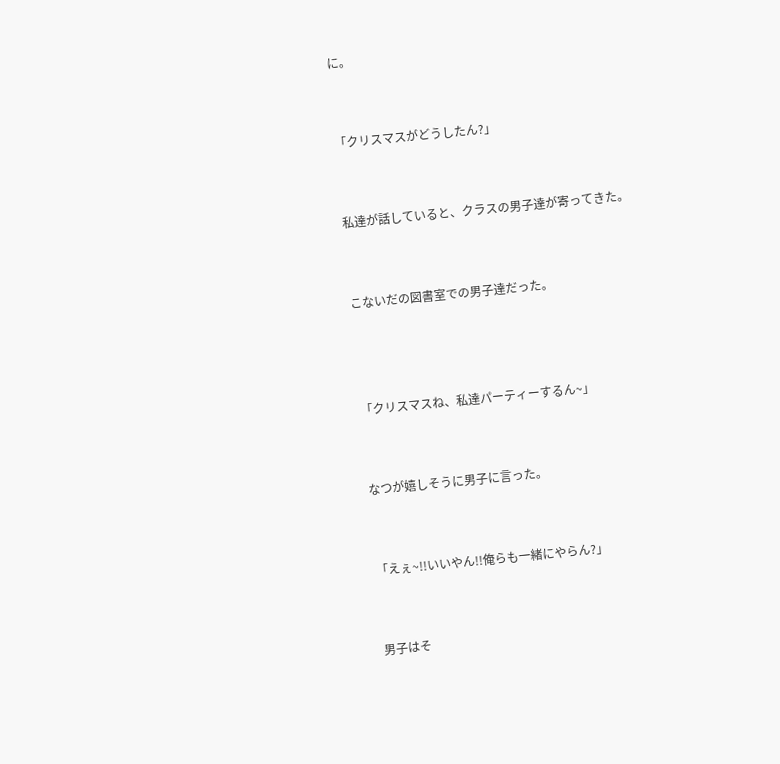に。


「クリスマスがどうしたん?」


私達が話していると、クラスの男子達が寄ってきた。


こないだの図書室での男子達だった。



「クリスマスね、私達パーティーするん~」


なつが嬉しそうに男子に言った。


「えぇ~!!いいやん!!俺らも一緒にやらん?」


男子はそ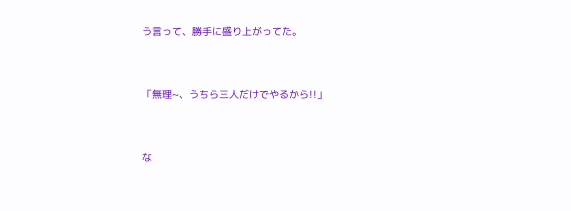う言って、勝手に盛り上がってた。


「無理~、うちら三人だけでやるから!!」


な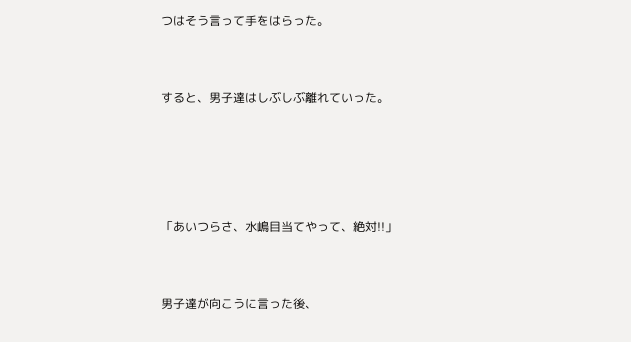つはそう言って手をはらった。


すると、男子達はしぶしぶ離れていった。




「あいつらさ、水嶋目当てやって、絶対!!」


男子達が向こうに言った後、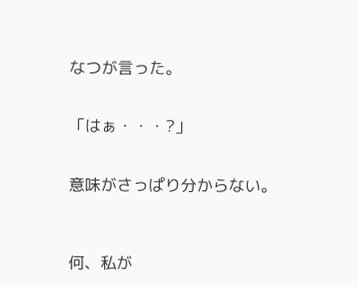なつが言った。


「はぁ・・・?」


意味がさっぱり分からない。



何、私が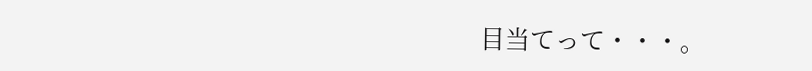目当てって・・・。